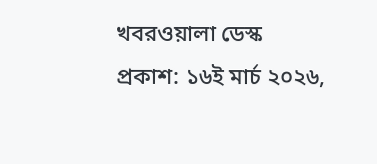খবরওয়ালা ডেস্ক
প্রকাশ: ১৬ই মার্চ ২০২৬,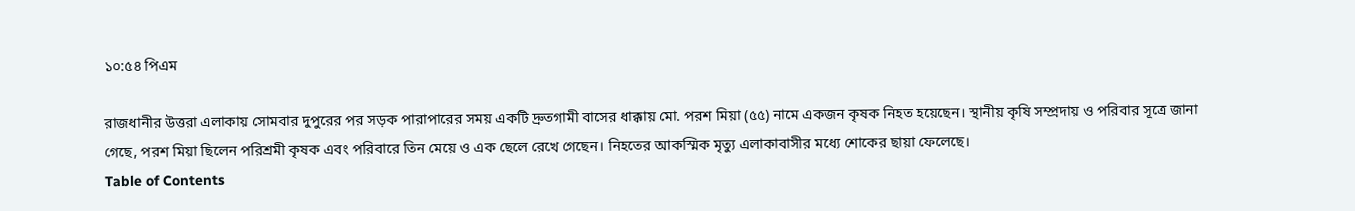১০:৫৪ পিএম

রাজধানীর উত্তরা এলাকায় সোমবার দুপুরের পর সড়ক পারাপারের সময় একটি দ্রুতগামী বাসের ধাক্কায় মো. পরশ মিয়া (৫৫) নামে একজন কৃষক নিহত হয়েছেন। স্থানীয় কৃষি সম্প্রদায় ও পরিবার সূত্রে জানা গেছে, পরশ মিয়া ছিলেন পরিশ্রমী কৃষক এবং পরিবারে তিন মেয়ে ও এক ছেলে রেখে গেছেন। নিহতের আকস্মিক মৃত্যু এলাকাবাসীর মধ্যে শোকের ছায়া ফেলেছে।
Table of Contents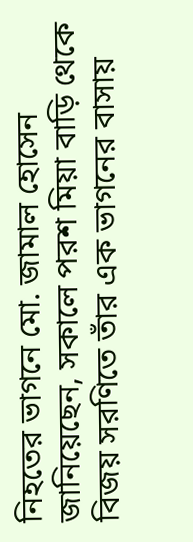নিহতের ভাগনে মো. জামাল হোসেন জানিয়েছেন, সকালে পরশ মিয়া বাড়ি থেকে বিজয় সরণিতে তাঁর এক ভাগনের বাসায়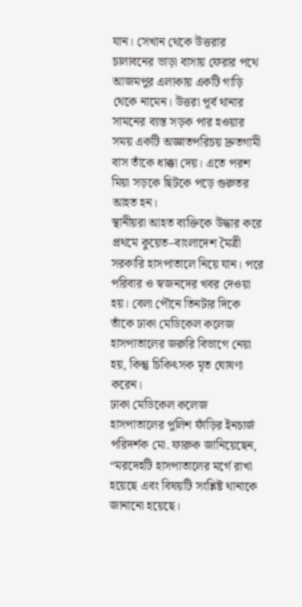যান। সেখান থেকে উত্তরার চালাবনের ভাড়া বাসায় ফেরার পথে আজমপুর এলাকায় একটি গাড়ি থেকে নামেন। উত্তরা পূর্ব থানার সামনের ব্যস্ত সড়ক পার হওয়ার সময় একটি অজ্ঞাতপরিচয় দ্রুতগামী বাস তাঁকে ধাক্কা দেয়। এতে পরশ মিয়া সড়কে ছিটকে পড়ে গুরুতর আহত হন।
স্থানীয়রা আহত ব্যক্তিকে উদ্ধার করে প্রথমে কুয়েত–বাংলাদেশ মৈত্রী সরকারি হাসপাতালে নিয়ে যান। পরে পরিবার ও স্বজনদের খবর দেওয়া হয়। বেলা পৌনে তিনটার দিকে তাঁকে ঢাকা মেডিকেল কলেজ হাসপাতালের জরুরি বিভাগে নেয়া হয়, কিন্তু চিকিৎসক মৃত ঘোষণা করেন।
ঢাকা মেডিকেল কলেজ হাসপাতালের পুলিশ ফাঁড়ির ইনচার্জ পরিদর্শক মো. ফারুক জানিয়েছেন, “মরদেহটি হাসপাতালের মর্গে রাখা হয়েছে এবং বিষয়টি সংশ্লিষ্ট থানাকে জানানো হয়েছে।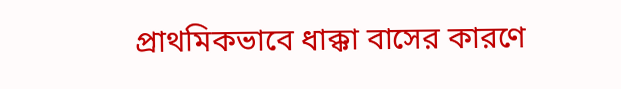প্রাথমিকভাবে ধাক্কা বাসের কারণে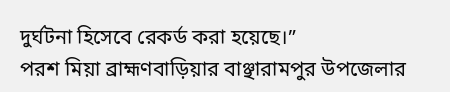দুর্ঘটনা হিসেবে রেকর্ড করা হয়েছে।”
পরশ মিয়া ব্রাহ্মণবাড়িয়ার বাঞ্ছারামপুর উপজেলার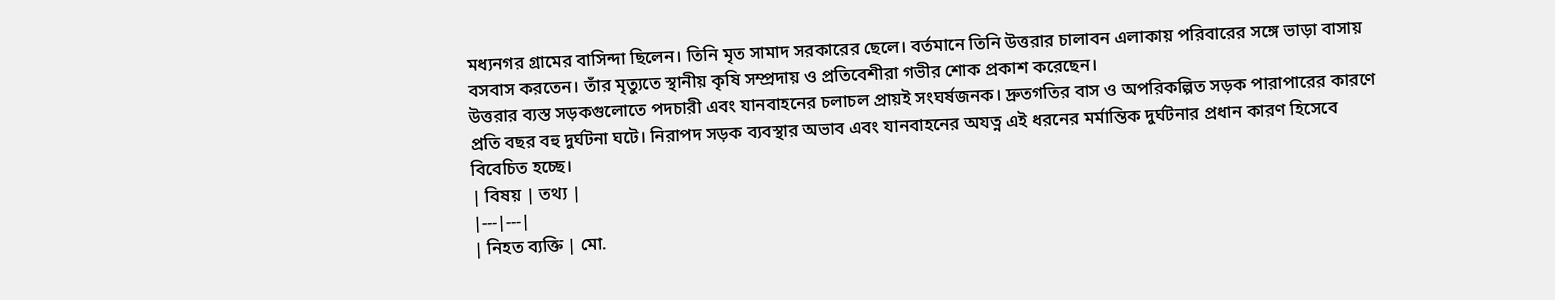মধ্যনগর গ্রামের বাসিন্দা ছিলেন। তিনি মৃত সামাদ সরকারের ছেলে। বর্তমানে তিনি উত্তরার চালাবন এলাকায় পরিবারের সঙ্গে ভাড়া বাসায় বসবাস করতেন। তাঁর মৃত্যুতে স্থানীয় কৃষি সম্প্রদায় ও প্রতিবেশীরা গভীর শোক প্রকাশ করেছেন।
উত্তরার ব্যস্ত সড়কগুলোতে পদচারী এবং যানবাহনের চলাচল প্রায়ই সংঘর্ষজনক। দ্রুতগতির বাস ও অপরিকল্পিত সড়ক পারাপারের কারণে প্রতি বছর বহু দুর্ঘটনা ঘটে। নিরাপদ সড়ক ব্যবস্থার অভাব এবং যানবাহনের অযত্ন এই ধরনের মর্মান্তিক দুর্ঘটনার প্রধান কারণ হিসেবে বিবেচিত হচ্ছে।
| বিষয় | তথ্য |
|---|---|
| নিহত ব্যক্তি | মো.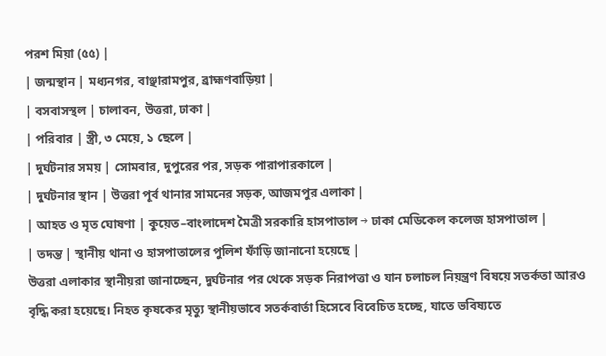পরশ মিয়া (৫৫) |
| জন্মস্থান | মধ্যনগর, বাঞ্ছারামপুর, ব্রাহ্মণবাড়িয়া |
| বসবাসস্থল | চালাবন, উত্তরা, ঢাকা |
| পরিবার | স্ত্রী, ৩ মেয়ে, ১ ছেলে |
| দুর্ঘটনার সময় | সোমবার, দুপুরের পর, সড়ক পারাপারকালে |
| দুর্ঘটনার স্থান | উত্তরা পূর্ব থানার সামনের সড়ক, আজমপুর এলাকা |
| আহত ও মৃত ঘোষণা | কুয়েত–বাংলাদেশ মৈত্রী সরকারি হাসপাতাল → ঢাকা মেডিকেল কলেজ হাসপাতাল |
| তদন্ত | স্থানীয় থানা ও হাসপাতালের পুলিশ ফাঁড়ি জানানো হয়েছে |
উত্তরা এলাকার স্থানীয়রা জানাচ্ছেন, দুর্ঘটনার পর থেকে সড়ক নিরাপত্তা ও যান চলাচল নিয়ন্ত্রণ বিষয়ে সতর্কতা আরও বৃদ্ধি করা হয়েছে। নিহত কৃষকের মৃত্যু স্থানীয়ভাবে সতর্কবার্তা হিসেবে বিবেচিত হচ্ছে, যাতে ভবিষ্যতে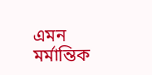এমন মর্মান্তিক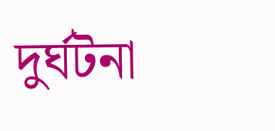দুর্ঘটনা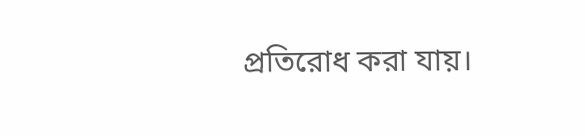প্রতিরোধ করা যায়।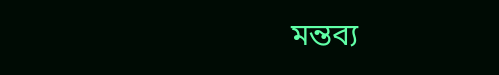মন্তব্য